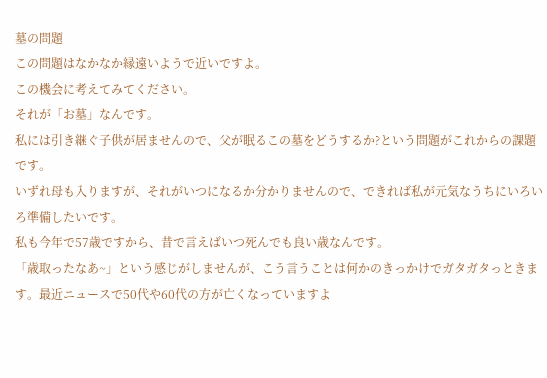墓の問題
この問題はなかなか縁遠いようで近いですよ。
この機会に考えてみてください。
それが「お墓」なんです。
私には引き継ぐ子供が居ませんので、父が眠るこの墓をどうするか?という問題がこれからの課題です。
いずれ母も入りますが、それがいつになるか分かりませんので、できれば私が元気なうちにいろいろ準備したいです。
私も今年で57歳ですから、昔で言えばいつ死んでも良い歳なんです。
「歳取ったなあ~」という感じがしませんが、こう言うことは何かのきっかけでガタガタっときます。最近ニュースで50代や60代の方が亡くなっていますよ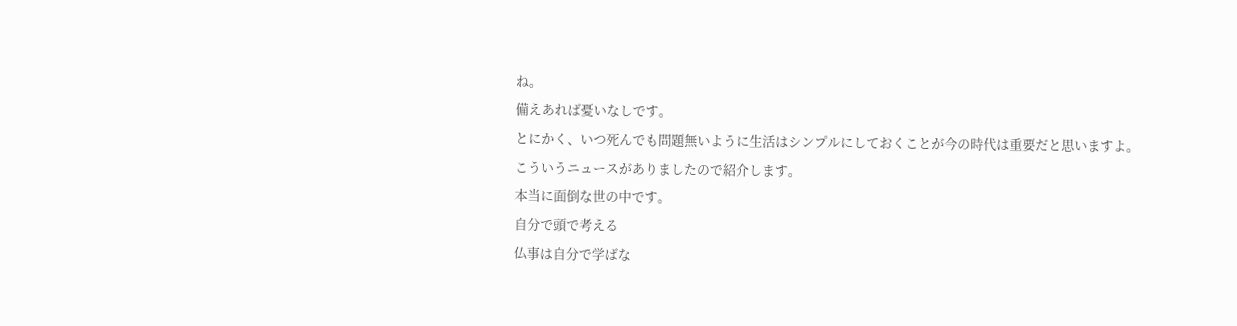ね。
備えあれば憂いなしです。
とにかく、いつ死んでも問題無いように生活はシンプルにしておくことが今の時代は重要だと思いますよ。
こういうニュースがありましたので紹介します。
本当に面倒な世の中です。
自分で頭で考える
仏事は自分で学ばな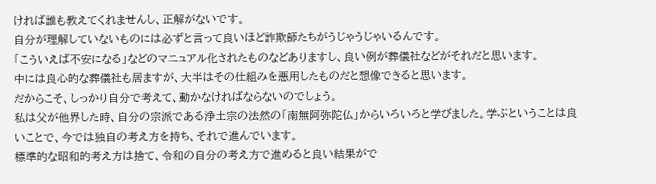ければ誰も教えてくれませんし、正解がないです。
自分が理解していないものには必ずと言って良いほど詐欺師たちがうじゃうじゃいるんです。
「こういえば不安になる」などのマニュアル化されたものなどありますし、良い例が葬儀社などがそれだと思います。
中には良心的な葬儀社も居ますが、大半はその仕組みを悪用したものだと想像できると思います。
だからこそ、しっかり自分で考えて、動かなければならないのでしょう。
私は父が他界した時、自分の宗派である浄土宗の法然の「南無阿弥陀仏」からいろいろと学びました。学ぶということは良いことで、今では独自の考え方を持ち、それで進んでいます。
標準的な昭和的考え方は捨て、令和の自分の考え方で進めると良い結果がで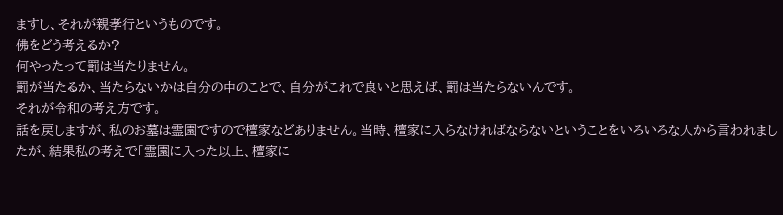ますし、それが親孝行というものです。
佛をどう考えるか?
何やったって罰は当たりません。
罰が当たるか、当たらないかは自分の中のことで、自分がこれで良いと思えば、罰は当たらないんです。
それが令和の考え方です。
話を戻しますが、私のお墓は霊園ですので檀家などありません。当時、檀家に入らなければならないということをいろいろな人から言われましたが、結果私の考えで「霊園に入った以上、檀家に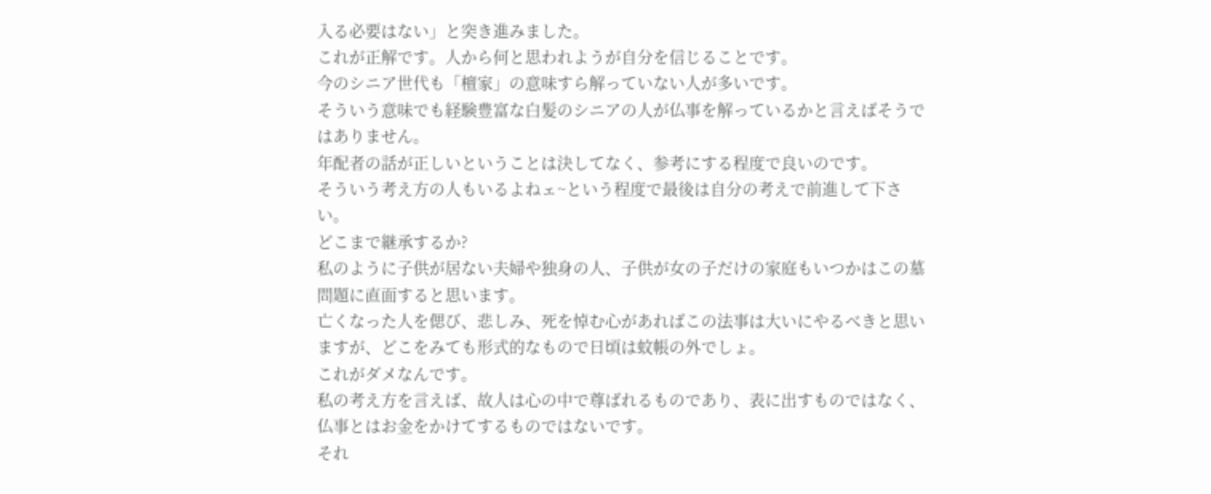入る必要はない」と突き進みました。
これが正解です。人から何と思われようが自分を信じることです。
今のシニア世代も「檀家」の意味すら解っていない人が多いです。
そういう意味でも経験豊富な白髪のシニアの人が仏事を解っているかと言えばそうではありません。
年配者の話が正しいということは決してなく、参考にする程度で良いのです。
そういう考え方の人もいるよねェ~という程度で最後は自分の考えで前進して下さい。
どこまで継承するか?
私のように子供が居ない夫婦や独身の人、子供が女の子だけの家庭もいつかはこの墓問題に直面すると思います。
亡くなった人を偲び、悲しみ、死を悼む心があればこの法事は大いにやるべきと思いますが、どこをみても形式的なもので日頃は蚊帳の外でしょ。
これがダメなんです。
私の考え方を言えば、故人は心の中で尊ばれるものであり、表に出すものではなく、仏事とはお金をかけてするものではないです。
それ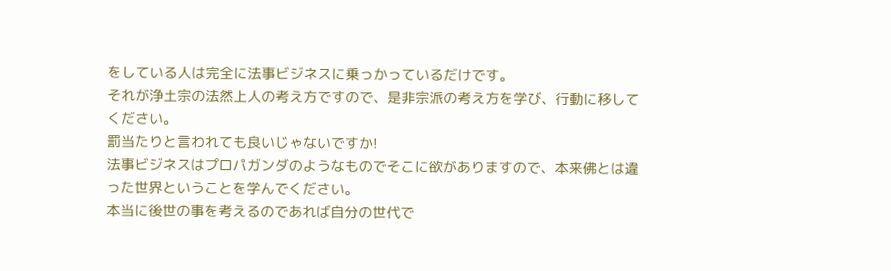をしている人は完全に法事ビジネスに乗っかっているだけです。
それが浄土宗の法然上人の考え方ですので、是非宗派の考え方を学び、行動に移してください。
罰当たりと言われても良いじゃないですか!
法事ビジネスはプロパガンダのようなものでそこに欲がありますので、本来佛とは違った世界ということを学んでください。
本当に後世の事を考えるのであれば自分の世代で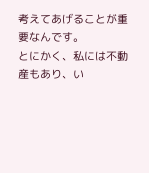考えてあげることが重要なんです。
とにかく、私には不動産もあり、い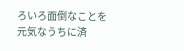ろいろ面倒なことを元気なうちに済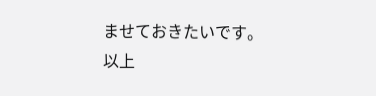ませておきたいです。
以上